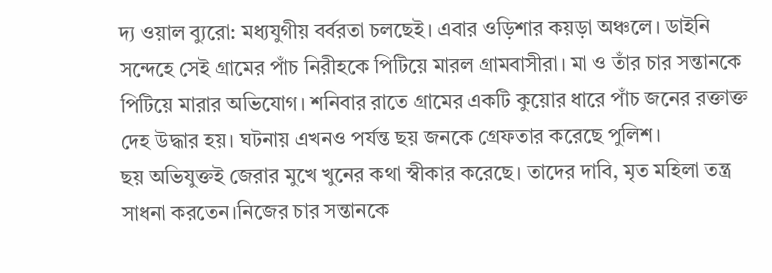দ্য ওয়াল ব্যুরো: মধ্যযুগীয় বর্বরতা চলছেই। এবার ওড়িশার কয়ড়া অঞ্চলে। ডাইনি সন্দেহে সেই গ্রামের পাঁচ নিরীহকে পিটিয়ে মারল গ্রামবাসীরা। মা ও তাঁর চার সন্তানকে পিটিয়ে মারার অভিযোগ। শনিবার রাতে গ্রামের একটি কুয়োর ধারে পাঁচ জনের রক্তাক্ত দেহ উদ্ধার হয়। ঘটনায় এখনও পর্যন্ত ছয় জনকে গ্রেফতার করেছে পুলিশ।
ছয় অভিযুক্তই জেরার মুখে খুনের কথা স্বীকার করেছে। তাদের দাবি, মৃত মহিলা তন্ত্র সাধনা করতেন।নিজের চার সন্তানকে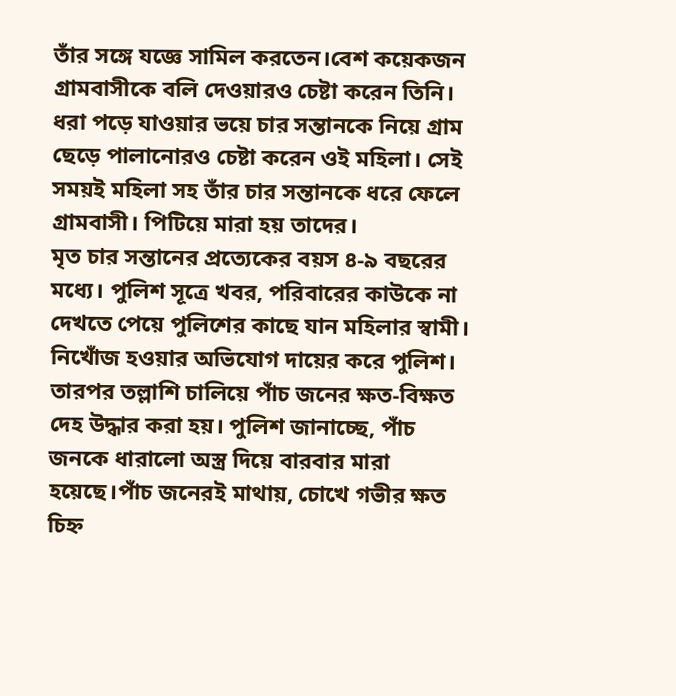তাঁর সঙ্গে যজ্ঞে সামিল করতেন।বেশ কয়েকজন গ্রামবাসীকে বলি দেওয়ারও চেষ্টা করেন তিনি। ধরা পড়ে যাওয়ার ভয়ে চার সন্তানকে নিয়ে গ্রাম ছেড়ে পালানোরও চেষ্টা করেন ওই মহিলা। সেই সময়ই মহিলা সহ তাঁর চার সন্তানকে ধরে ফেলে গ্রামবাসী। পিটিয়ে মারা হয় তাদের।
মৃত চার সন্তানের প্রত্যেকের বয়স ৪-৯ বছরের মধ্যে। পুলিশ সূত্রে খবর, পরিবারের কাউকে না দেখতে পেয়ে পুলিশের কাছে যান মহিলার স্বামী। নিখোঁজ হওয়ার অভিযোগ দায়ের করে পুলিশ। তারপর তল্লাশি চালিয়ে পাঁচ জনের ক্ষত-বিক্ষত দেহ উদ্ধার করা হয়। পুলিশ জানাচ্ছে, পাঁচ জনকে ধারালো অস্ত্র দিয়ে বারবার মারা হয়েছে।পাঁচ জনেরই মাথায়, চোখে গভীর ক্ষত চিহ্ন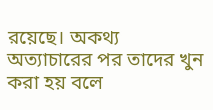রয়েছে। অকথ্য অত্যাচারের পর তাদের খুন করা হয় বলে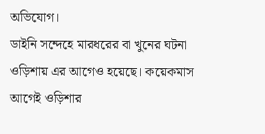অভিযোগ।
ডাইনি সন্দেহে মারধরের বা খুনের ঘটনা ওড়িশায় এর আগেও হয়েছে। কয়েকমাস আগেই ওড়িশার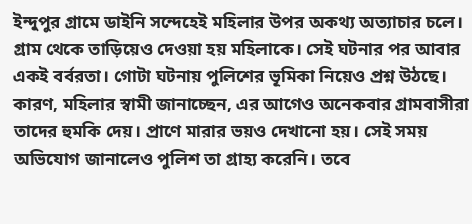ইন্দুপুর গ্রামে ডাইনি সন্দেহেই মহিলার উপর অকথ্য অত্যাচার চলে। গ্রাম থেকে তাড়িয়েও দেওয়া হয় মহিলাকে। সেই ঘটনার পর আবার একই বর্বরতা। গোটা ঘটনায় পুলিশের ভূমিকা নিয়েও প্রশ্ন উঠছে। কারণ, মহিলার স্বামী জানাচ্ছেন, এর আগেও অনেকবার গ্রামবাসীরা তাদের হুমকি দেয়। প্রাণে মারার ভয়ও দেখানো হয়। সেই সময় অভিযোগ জানালেও পুলিশ তা গ্রাহ্য করেনি। তবে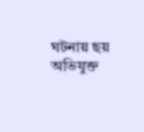ঘটনায় ছয় অভিযুক্ত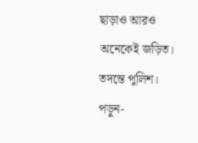ছাড়াও আরও অনেকেই জড়িত। তদন্তে পুলিশ।
পড়ুন-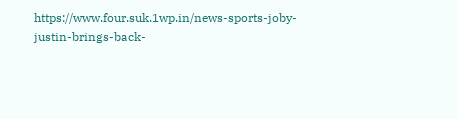https://www.four.suk.1wp.in/news-sports-joby-justin-brings-back-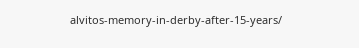alvitos-memory-in-derby-after-15-years/